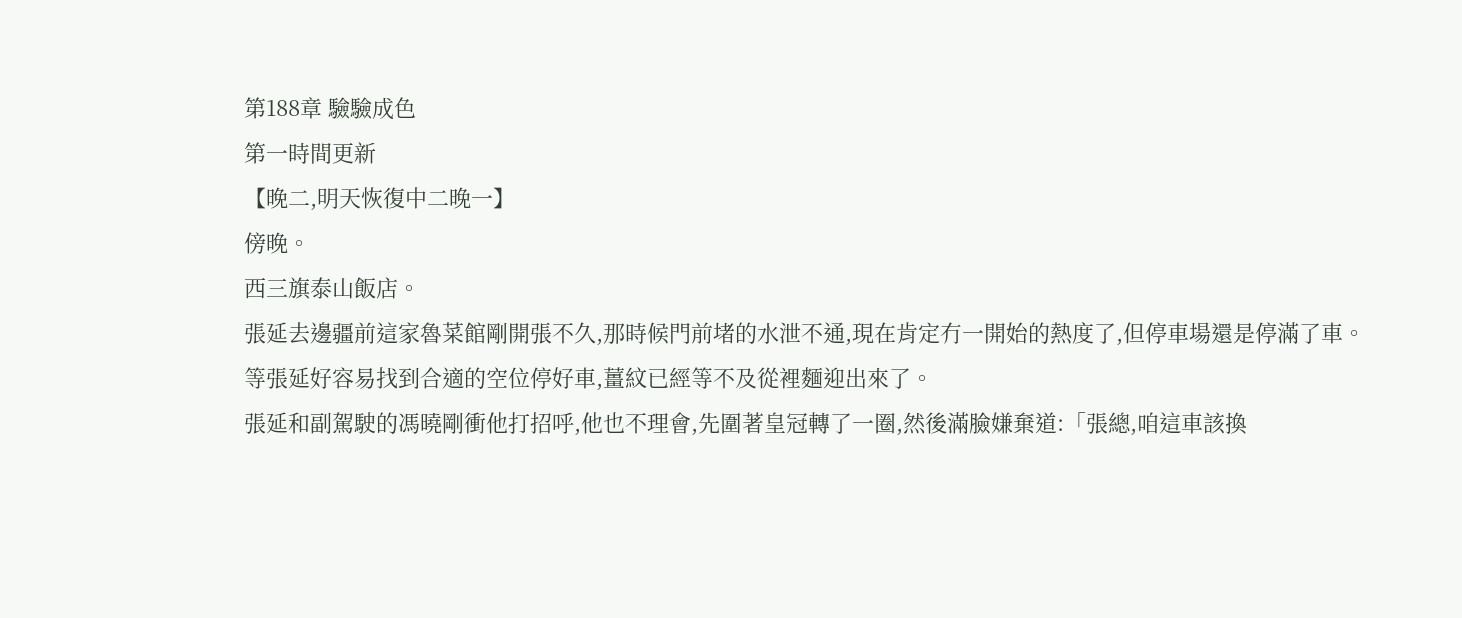第188章 驗驗成色
第一時間更新
【晚二,明天恢復中二晚一】
傍晚。
西三旗泰山飯店。
張延去邊疆前這家魯菜館剛開張不久,那時候門前堵的水泄不通,現在肯定冇一開始的熱度了,但停車場還是停滿了車。
等張延好容易找到合適的空位停好車,薑紋已經等不及從裡麵迎出來了。
張延和副駕駛的馮曉剛衝他打招呼,他也不理會,先圍著皇冠轉了一圈,然後滿臉嫌棄道:「張總,咱這車該換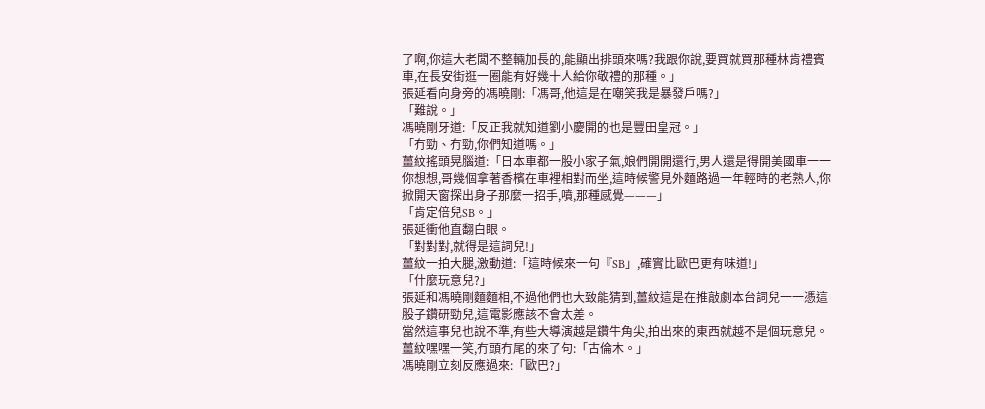了啊,你這大老闆不整輛加長的,能顯出排頭來嗎?我跟你說,要買就買那種林肯禮賓車,在長安街逛一圈能有好幾十人給你敬禮的那種。」
張延看向身旁的馮曉剛:「馮哥,他這是在嘲笑我是暴發戶嗎?」
「難說。」
馮曉剛牙道:「反正我就知道劉小慶開的也是豐田皇冠。」
「冇勁、冇勁,你們知道嗎。」
薑紋搖頭晃腦道:「日本車都一股小家子氣,娘們開開還行,男人還是得開美國車一一你想想,哥幾個拿著香檳在車裡相對而坐,這時候警見外麵路過一年輕時的老熟人,你掀開天窗探出身子那麼一招手,噴,那種感覺———」
「肯定倍兒SB。」
張延衝他直翻白眼。
「對對對,就得是這詞兒!」
薑紋一拍大腿,激動道:「這時候來一句『SB」,確實比歐巴更有味道!」
「什麼玩意兒?」
張延和馮曉剛麵麵相,不過他們也大致能猜到,薑紋這是在推敲劇本台詞兒一一憑這股子鑽研勁兒,這電影應該不會太差。
當然這事兒也說不準,有些大導演越是鑽牛角尖,拍出來的東西就越不是個玩意兒。
薑紋嘿嘿一笑,冇頭冇尾的來了句:「古倫木。」
馮曉剛立刻反應過來:「歐巴?」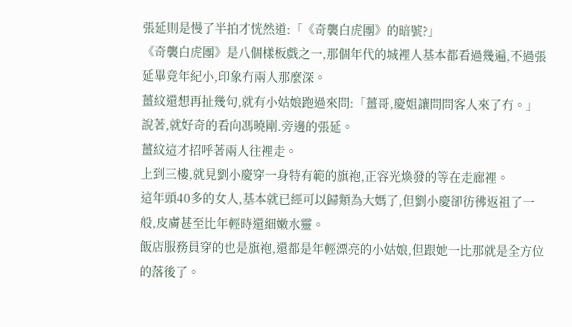張延則是慢了半拍才恍然道:「《奇襲白虎團》的暗號?」
《奇襲白虎團》是八個樣板戲之一,那個年代的城裡人基本都看過幾遍,不過張延畢竟年紀小,印象冇兩人那麼深。
薑紋還想再扯幾句,就有小姑娘跑過來問:「薑哥,慶姐讓問問客人來了冇。」
說著,就好奇的看向馮曉剛.旁邊的張延。
薑紋這才招呼著兩人往裡走。
上到三樓,就見劉小慶穿一身特有範的旗袍,正容光煥發的等在走廊裡。
這年頭40多的女人,基本就已經可以歸類為大媽了,但劉小慶卻彷彿返祖了一般,皮膚甚至比年輕時還細嫩水靈。
飯店服務員穿的也是旗袍,還都是年輕漂亮的小姑娘,但跟她一比那就是全方位的落後了。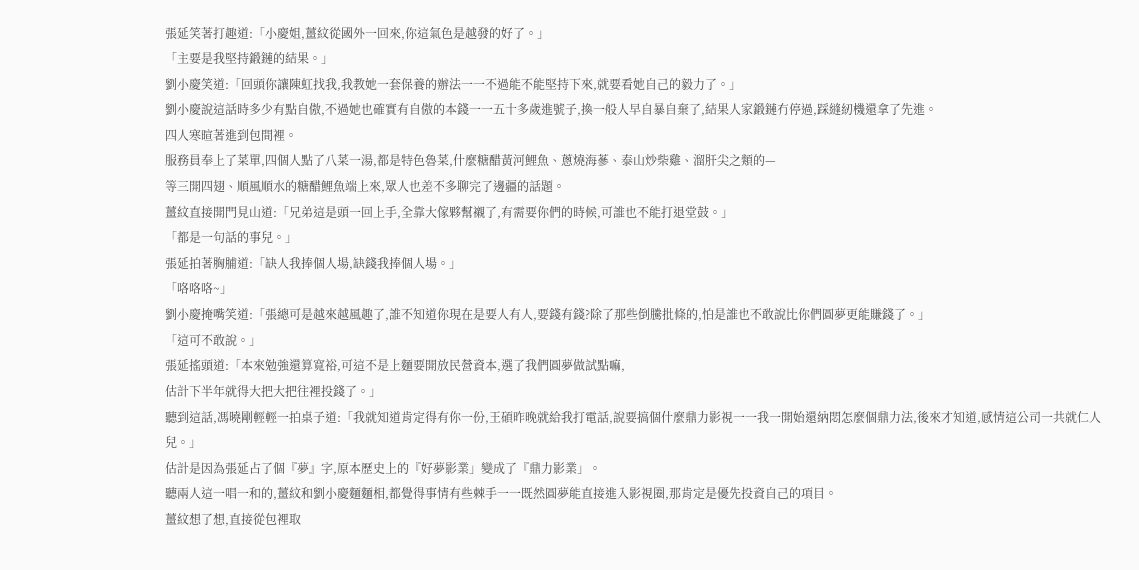張延笑著打趣道:「小慶姐,薑紋從國外一回來,你這氣色是越發的好了。」
「主要是我堅持鍛鏈的結果。」
劉小慶笑道:「回頭你讓陳虹找我,我教她一套保養的辦法一一不過能不能堅持下來,就要看她自己的毅力了。」
劉小慶說這話時多少有點自傲,不過她也確實有自傲的本錢一一五十多歲進號子,換一般人早自暴自棄了,結果人家鍛鏈冇停過,踩縫紉機還拿了先進。
四人寒暄著進到包間裡。
服務員奉上了菜單,四個人點了八菜一湯,都是特色魯菜,什麼糖醋黃河鯉魚、蔥燒海蔘、泰山炒柴雞、溜肝尖之類的—
等三開四翅、順風順水的糖醋鯉魚端上來,眾人也差不多聊完了邊疆的話題。
薑紋直接開門見山道:「兄弟這是頭一回上手,全靠大傢夥幫襯了,有需要你們的時候,可誰也不能打退堂鼓。」
「都是一句話的事兒。」
張延拍著胸脯道:「缺人我捧個人場,缺錢我捧個人場。」
「咯咯咯~」
劉小慶掩嘴笑道:「張總可是越來越風趣了,誰不知道你現在是要人有人,要錢有錢?除了那些倒騰批條的,怕是誰也不敢說比你們圓夢更能賺錢了。」
「這可不敢說。」
張延搖頭道:「本來勉強還算寬裕,可這不是上麵要開放民營資本,選了我們圓夢做試點嘛,
估計下半年就得大把大把往裡投錢了。」
聽到這話,馮曉剛輕輕一拍桌子道:「我就知道肯定得有你一份,王碩昨晚就給我打電話,說要搞個什麼鼎力影視一一我一開始還納悶怎麼個鼎力法,後來才知道,感情這公司一共就仁人兒。」
估計是因為張延占了個『夢』字,原本歷史上的『好夢影業」變成了『鼎力影業」。
聽兩人這一唱一和的,薑紋和劉小慶麵麵相,都覺得事情有些棘手一一既然圓夢能直接進入影視圈,那肯定是優先投資自己的項目。
薑紋想了想,直接從包裡取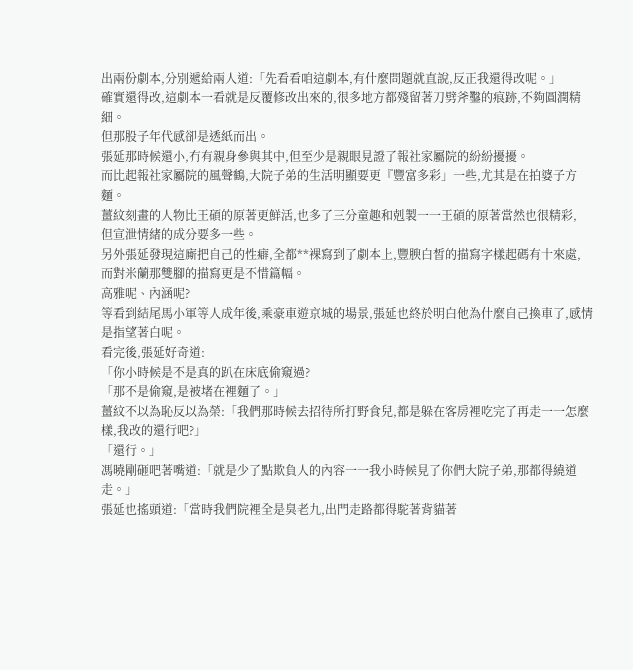出兩份劇本,分別遞給兩人道:「先看看咱這劇本,有什麼問題就直說,反正我還得改呢。」
確實還得改,這劇本一看就是反覆修改出來的,很多地方都殘留著刀劈斧鑿的痕跡,不夠圓潤精細。
但那股子年代感卻是透紙而出。
張延那時候還小,冇有親身參與其中,但至少是親眼見證了報社家屬院的紛紛擾擾。
而比起報社家屬院的風聲鶴,大院子弟的生活明顯要更『豐富多彩」一些,尤其是在拍婆子方麵。
薑紋刻畫的人物比王碩的原著更鮮活,也多了三分童趣和剋製一一王碩的原著當然也很精彩,
但宣泄情緒的成分要多一些。
另外張延發現這廝把自己的性癖,全都**裸寫到了劇本上,豐腴白皙的描寫字樣起碼有十來處,
而對米蘭那雙腳的描寫更是不惜篇幅。
高雅呢、內涵呢?
等看到結尾馬小軍等人成年後,乘豪車遊京城的場景,張延也終於明白他為什麼自己換車了,感情是指望著白呢。
看完後,張延好奇道:
「你小時候是不是真的趴在床底偷窺過?
「那不是偷窺,是被堵在裡麵了。」
薑紋不以為恥反以為榮:「我們那時候去招待所打野食兒,都是躲在客房裡吃完了再走一一怎麼樣,我改的還行吧?」
「還行。」
馮曉剛砸吧著嘴道:「就是少了點欺負人的內容一一我小時候見了你們大院子弟,那都得繞道走。」
張延也搖頭道:「當時我們院裡全是臭老九,出門走路都得駝著背貓著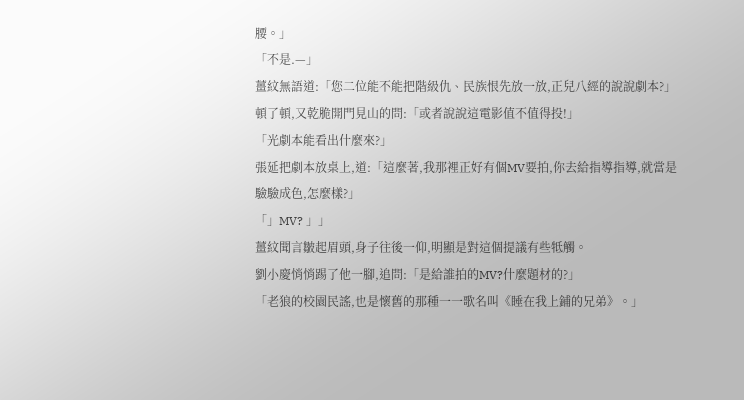腰。」
「不是.—」
薑紋無語道:「您二位能不能把階級仇、民族恨先放一放,正兒八經的說說劇本?」
頓了頓,又乾脆開門見山的問:「或者說說這電影值不值得投!」
「光劇本能看出什麼來?」
張延把劇本放桌上,道:「這麼著,我那裡正好有個MV要拍,你去給指導指導,就當是驗驗成色,怎麼樣?」
「」MV? 」」
薑紋聞言皺起眉頭,身子往後一仰,明顯是對這個提議有些牴觸。
劉小慶悄悄踢了他一腳,追問:「是給誰拍的MV?什麼題材的?」
「老狼的校園民謠,也是懷舊的那種一一歌名叫《睡在我上鋪的兄弟》。」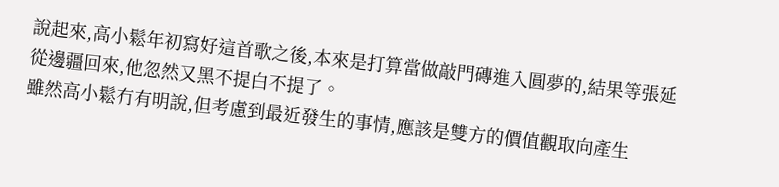說起來,高小鬆年初寫好這首歌之後,本來是打算當做敲門磚進入圓夢的,結果等張延從邊疆回來,他忽然又黑不提白不提了。
雖然高小鬆冇有明說,但考慮到最近發生的事情,應該是雙方的價值觀取向產生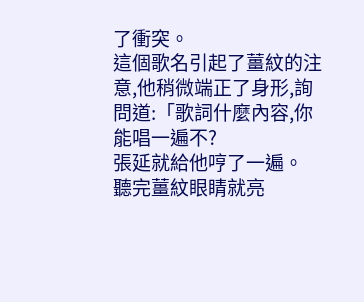了衝突。
這個歌名引起了薑紋的注意,他稍微端正了身形,詢問道:「歌詞什麼內容,你能唱一遍不?
張延就給他哼了一遍。
聽完薑紋眼睛就亮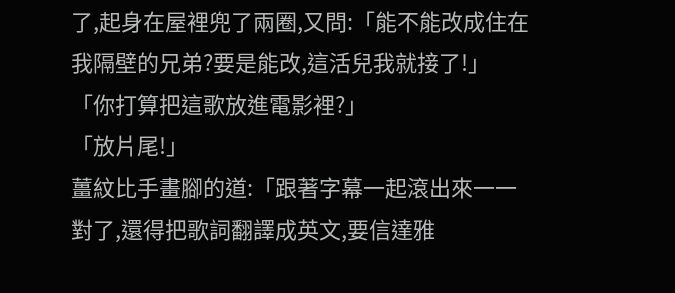了,起身在屋裡兜了兩圈,又問:「能不能改成住在我隔壁的兄弟?要是能改,這活兒我就接了!」
「你打算把這歌放進電影裡?」
「放片尾!」
薑紋比手畫腳的道:「跟著字幕一起滾出來一一對了,還得把歌詞翻譯成英文,要信達雅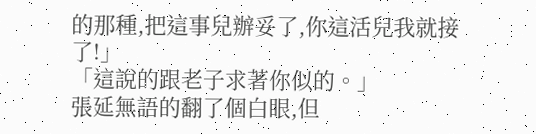的那種,把這事兒辦妥了,你這活兒我就接了!」
「這說的跟老子求著你似的。」
張延無語的翻了個白眼,但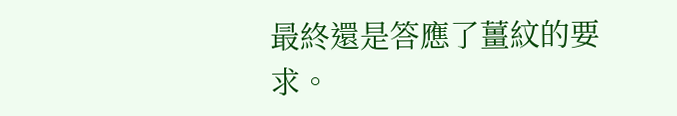最終還是答應了薑紋的要求。